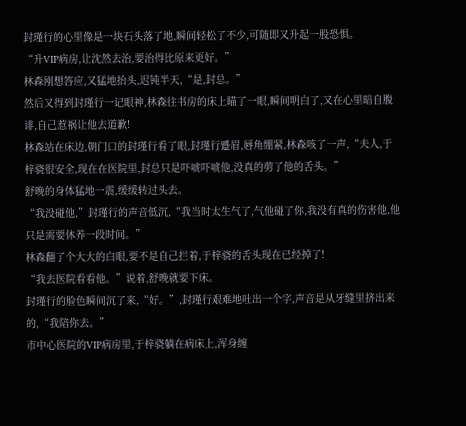封瑾行的心里像是一块石头落了地,瞬间轻松了不少,可随即又升起一股恐惧。
“升VIP病房,让沈然去治,要治得比原来更好。”
林森刚想答应,又猛地抬头,迟钝半天,“是,封总。”
然后又得到封瑾行一记眼神,林森往书房的床上瞄了一眼,瞬间明白了,又在心里暗自腹诽,自己惹祸让他去道歉!
林森站在床边,朝门口的封瑾行看了眼,封瑾行蹙眉,唇角绷紧,林森咳了一声,“夫人,于梓骁很安全,现在在医院里,封总只是吓唬吓唬他,没真的剪了他的舌头。”
舒晚的身体猛地一震,缓缓转过头去。
“我没碰他,”封瑾行的声音低沉,“我当时太生气了,气他碰了你,我没有真的伤害他,他只是需要休养一段时间。”
林森翻了个大大的白眼,要不是自己拦着,于梓骁的舌头现在已经掉了!
“我去医院看看他。”说着,舒晚就要下床。
封瑾行的脸色瞬间沉了来,“好。”,封瑾行艰难地吐出一个字,声音是从牙缝里挤出来的,“我陪你去。”
市中心医院的VIP病房里,于梓骁躺在病床上,浑身缠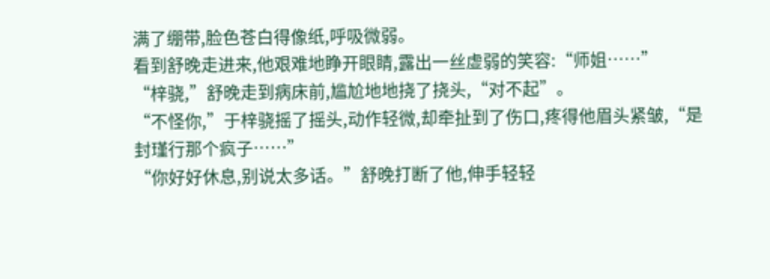满了绷带,脸色苍白得像纸,呼吸微弱。
看到舒晚走进来,他艰难地睁开眼睛,露出一丝虚弱的笑容:“师姐……”
“梓骁,”舒晚走到病床前,尴尬地地挠了挠头,“对不起”。
“不怪你,”于梓骁摇了摇头,动作轻微,却牵扯到了伤口,疼得他眉头紧皱,“是封瑾行那个疯子……”
“你好好休息,别说太多话。”舒晚打断了他,伸手轻轻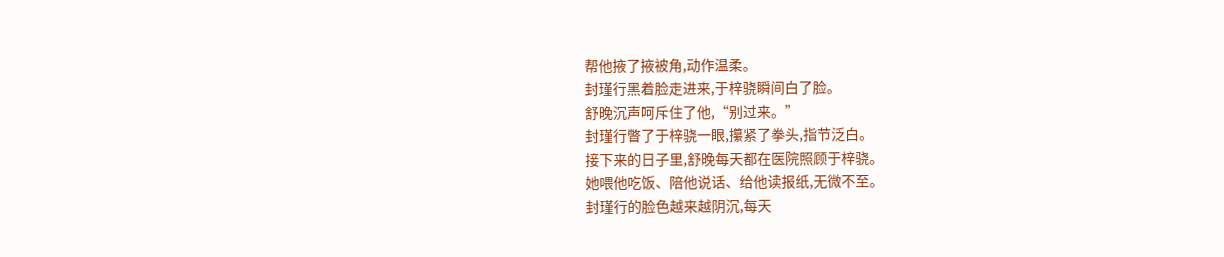帮他掖了掖被角,动作温柔。
封瑾行黑着脸走进来,于梓骁瞬间白了脸。
舒晚沉声呵斥住了他,“别过来。”
封瑾行瞥了于梓骁一眼,攥紧了拳头,指节泛白。
接下来的日子里,舒晚每天都在医院照顾于梓骁。
她喂他吃饭、陪他说话、给他读报纸,无微不至。
封瑾行的脸色越来越阴沉,每天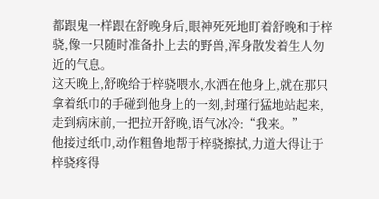都跟鬼一样跟在舒晚身后,眼神死死地盯着舒晚和于梓骁,像一只随时准备扑上去的野兽,浑身散发着生人勿近的气息。
这天晚上,舒晚给于梓骁喂水,水洒在他身上,就在那只拿着纸巾的手碰到他身上的一刻,封瑾行猛地站起来,走到病床前,一把拉开舒晚,语气冰冷:“我来。”
他接过纸巾,动作粗鲁地帮于梓骁擦拭,力道大得让于梓骁疼得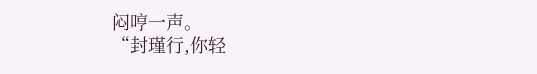闷哼一声。
“封瑾行,你轻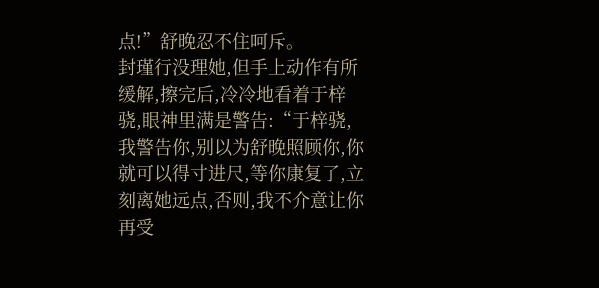点!”舒晚忍不住呵斥。
封瑾行没理她,但手上动作有所缓解,擦完后,冷冷地看着于梓骁,眼神里满是警告:“于梓骁,我警告你,别以为舒晚照顾你,你就可以得寸进尺,等你康复了,立刻离她远点,否则,我不介意让你再受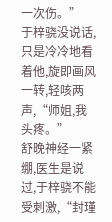一次伤。”
于梓骁没说话,只是冷冷地看着他,旋即画风一转,轻咳两声,“师姐,我头疼。”
舒晚神经一紧绷,医生是说过,于梓骁不能受刺激,“封瑾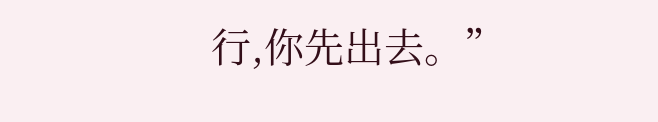行,你先出去。”